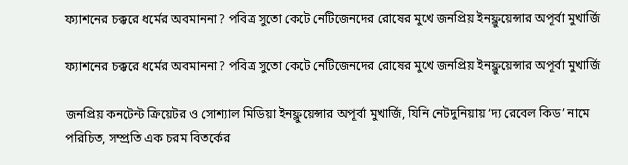ফ্যাশনের চক্করে ধর্মের অবমাননা? পবিত্র সুতো কেটে নেটিজেনদের রোষের মুখে জনপ্রিয় ইনফ্লুয়েন্সার অপূর্বা মুখার্জি

ফ্যাশনের চক্করে ধর্মের অবমাননা? পবিত্র সুতো কেটে নেটিজেনদের রোষের মুখে জনপ্রিয় ইনফ্লুয়েন্সার অপূর্বা মুখার্জি

জনপ্রিয় কনটেন্ট ক্রিয়েটর ও সোশ্যাল মিডিয়া ইনফ্লুয়েন্সার অপূর্বা মুখার্জি, যিনি নেটদুনিয়ায় ‘দ্য রেবেল কিড’ নামে পরিচিত, সম্প্রতি এক চরম বিতর্কের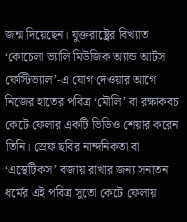জন্ম দিয়েছেন। যুক্তরাষ্ট্রের বিখ্যাত ‘কোচেলা ভ্যালি মিউজিক অ্যান্ড আর্টস ফেস্টিভ্যাল’-এ যোগ দেওয়ার আগে নিজের হাতের পবিত্র ‘মৌলি’ বা রক্ষাকবচ কেটে ফেলার একটি ভিডিও শেয়ার করেন তিনি। স্রেফ ছবির নান্দনিকতা বা ‘এস্থেটিকস’ বজায় রাখার জন্য সনাতন ধর্মের এই পবিত্র সুতো কেটে ফেলায়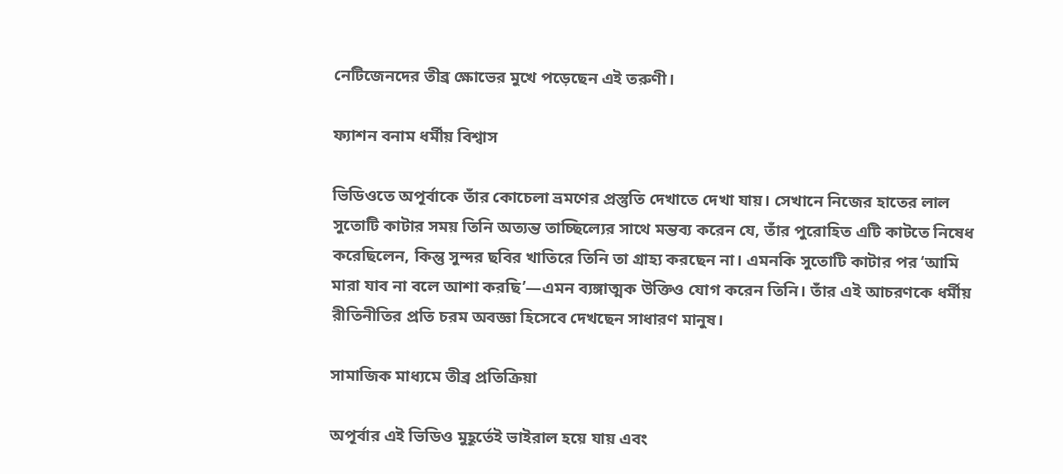নেটিজেনদের তীব্র ক্ষোভের মুখে পড়েছেন এই তরুণী।

ফ্যাশন বনাম ধর্মীয় বিশ্বাস

ভিডিওতে অপূর্বাকে তাঁর কোচেলা ভ্রমণের প্রস্তুতি দেখাতে দেখা যায়। সেখানে নিজের হাতের লাল সুতোটি কাটার সময় তিনি অত্যন্ত তাচ্ছিল্যের সাথে মন্তব্য করেন যে, তাঁর পুরোহিত এটি কাটতে নিষেধ করেছিলেন, কিন্তু সুন্দর ছবির খাতিরে তিনি তা গ্রাহ্য করছেন না। এমনকি সুতোটি কাটার পর ‘আমি মারা যাব না বলে আশা করছি’—এমন ব্যঙ্গাত্মক উক্তিও যোগ করেন তিনি। তাঁর এই আচরণকে ধর্মীয় রীতিনীতির প্রতি চরম অবজ্ঞা হিসেবে দেখছেন সাধারণ মানুষ।

সামাজিক মাধ্যমে তীব্র প্রতিক্রিয়া

অপূর্বার এই ভিডিও মুহূর্তেই ভাইরাল হয়ে যায় এবং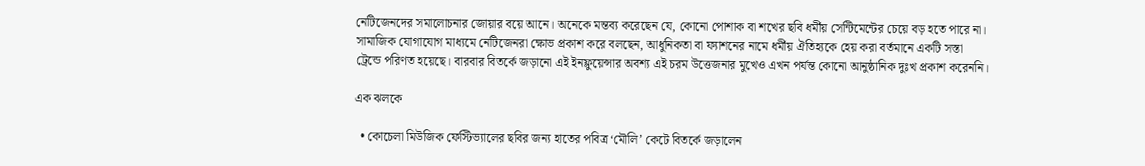নেটিজেনদের সমালোচনার জোয়ার বয়ে আনে। অনেকে মন্তব্য করেছেন যে, কোনো পোশাক বা শখের ছবি ধর্মীয় সেন্টিমেন্টের চেয়ে বড় হতে পারে না। সামাজিক যোগাযোগ মাধ্যমে নেটিজেনরা ক্ষোভ প্রকাশ করে বলছেন, আধুনিকতা বা ফ্যাশনের নামে ধর্মীয় ঐতিহ্যকে হেয় করা বর্তমানে একটি সস্তা ট্রেন্ডে পরিণত হয়েছে। বারবার বিতর্কে জড়ানো এই ইনফ্লুয়েন্সার অবশ্য এই চরম উত্তেজনার মুখেও এখন পর্যন্ত কোনো আনুষ্ঠানিক দুঃখ প্রকাশ করেননি।

এক ঝলকে

  • কোচেলা মিউজিক ফেস্টিভ্যালের ছবির জন্য হাতের পবিত্র ‘মৌলি’ কেটে বিতর্কে জড়ালেন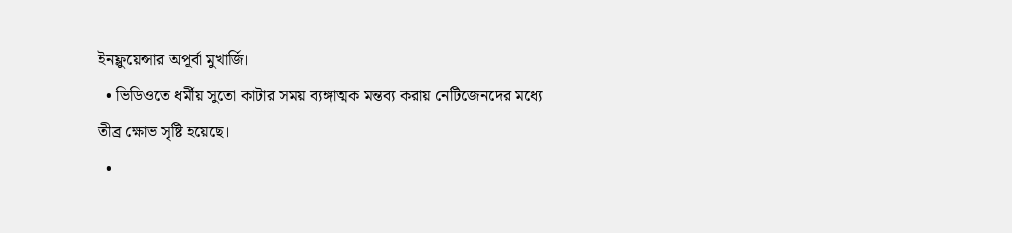ইনফ্লুয়েন্সার অপূর্বা মুখার্জি।
  • ভিডিওতে ধর্মীয় সুতো কাটার সময় ব্যঙ্গাত্মক মন্তব্য করায় নেটিজেনদের মধ্যে তীব্র ক্ষোভ সৃষ্টি হয়েছে।
  •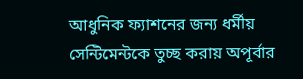আধুনিক ফ্যাশনের জন্য ধর্মীয় সেন্টিমেন্টকে তুচ্ছ করায় অপূর্বার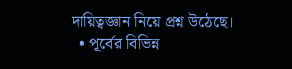দায়িত্বজ্ঞান নিয়ে প্রশ্ন উঠেছে।
  • পূর্বের বিভিন্ন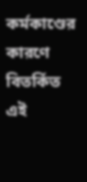কর্মকাণ্ডের কারণে বিতর্কিত এই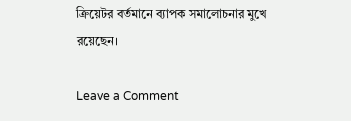ক্রিয়েটর বর্তমানে ব্যাপক সমালোচনার মুখে রয়েছেন।

Leave a Comment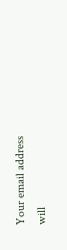Your email address will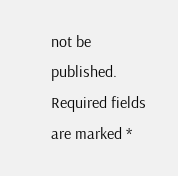not be published. Required fields are marked *